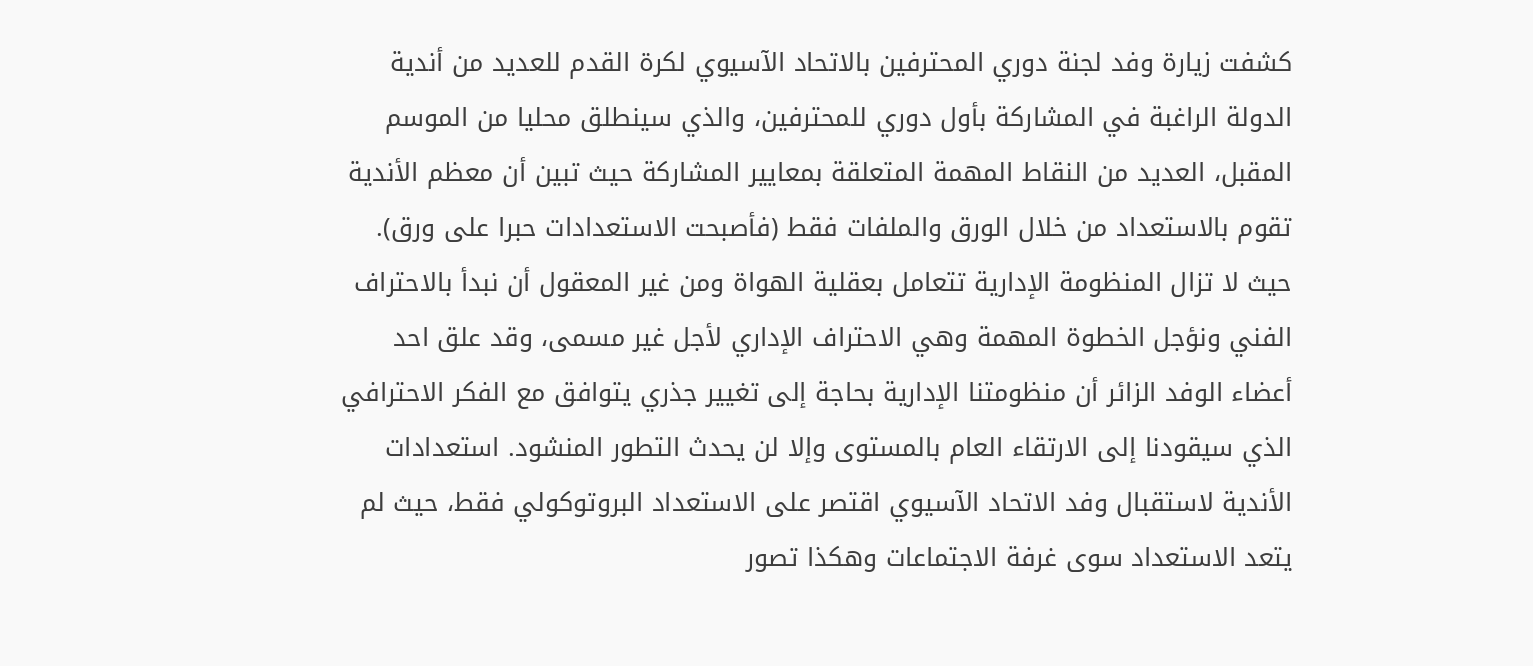كشفت زيارة وفد لجنة دوري المحترفين بالاتحاد الآسيوي لكرة القدم للعديد من أندية الدولة الراغبة في المشاركة بأول دوري للمحترفين، والذي سينطلق محليا من الموسم المقبل، العديد من النقاط المهمة المتعلقة بمعايير المشاركة حيث تبين أن معظم الأندية تقوم بالاستعداد من خلال الورق والملفات فقط (فأصبحت الاستعدادات حبرا على ورق).
حيث لا تزال المنظومة الإدارية تتعامل بعقلية الهواة ومن غير المعقول أن نبدأ بالاحتراف الفني ونؤجل الخطوة المهمة وهي الاحتراف الإداري لأجل غير مسمى، وقد علق احد أعضاء الوفد الزائر أن منظومتنا الإدارية بحاجة إلى تغيير جذري يتوافق مع الفكر الاحترافي الذي سيقودنا إلى الارتقاء العام بالمستوى وإلا لن يحدث التطور المنشود. استعدادات الأندية لاستقبال وفد الاتحاد الآسيوي اقتصر على الاستعداد البروتوكولي فقط، حيث لم يتعد الاستعداد سوى غرفة الاجتماعات وهكذا تصور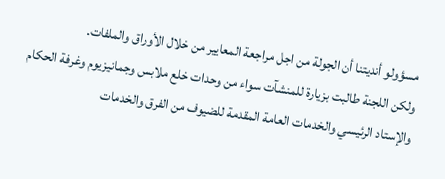مسؤولو أنديتنا أن الجولة من اجل مراجعة المعايير من خلال الأوراق والملفات.
ولكن اللجنة طالبت بزيارة للمنشآت سواء من وحدات خلع ملابس وجمانيزيوم وغرفة الحكام والإستاد الرئيسي والخدمات العامة المقدمة للضيوف من الفرق والخدمات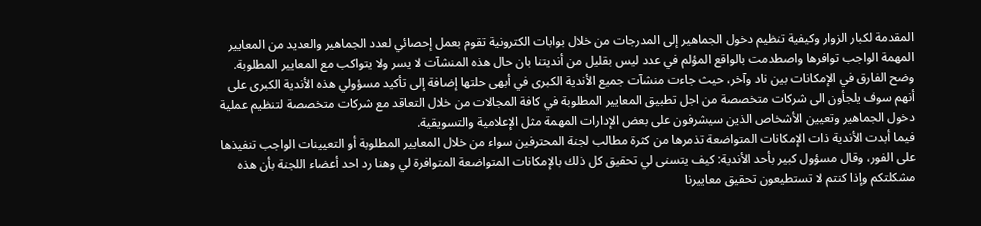المقدمة لكبار الزوار وكيفية تنظيم دخول الجماهير إلى المدرجات من خلال بوابات الكترونية تقوم بعمل إحصائي لعدد الجماهير والعديد من المعايير المهمة الواجب توافرها واصطدمت بالواقع المؤلم في عدد ليس بقليل من أنديتنا بان حال هذه المنشآت لا يسر ولا يتواكب مع المعايير المطلوبة.
وضح الفارق في الإمكانات بين ناد وآخر، حيث جاءت منشآت جميع الأندية الكبرى في أبهى حلتها إضافة إلى تأكيد مسؤولي هذه الأندية الكبرى على أنهم سوف يلجأون الى شركات متخصصة من اجل تطبيق المعايير المطلوبة في كافة المجالات من خلال التعاقد مع شركات متخصصة لتنظيم عملية دخول الجماهير وتعيين الأشخاص الذين سيشرفون على بعض الإدارات المهمة مثل الإعلامية والتسويقية.
فيما أبدت الأندية ذات الإمكانات المتواضعة تذمرها من كثرة مطالب لجنة المحترفين سواء من خلال المعايير المطلوبة أو التعيينات الواجب تنفيذها على الفور، وقال مسؤول كبير بأحد الأندية: كيف يتسنى لي تحقيق كل ذلك بالإمكانات المتواضعة المتوافرة لي وهنا رد احد أعضاء اللجنة بأن هذه مشكلتكم وإذا كنتم لا تستطيعون تحقيق معاييرنا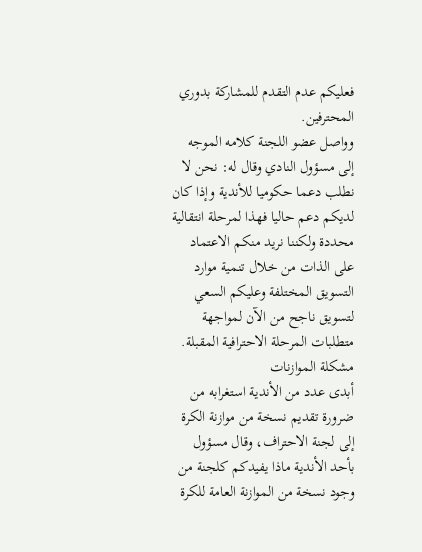فعليكم عدم التقدم للمشاركة بدوري المحترفين.
وواصل عضو اللجنة كلامه الموجه إلى مسؤول النادي وقال له: نحن لا نطلب دعما حكوميا للأندية وإذا كان لديكم دعم حاليا فهذا لمرحلة انتقالية محددة ولكننا نريد منكم الاعتماد على الذات من خلال تنمية موارد التسويق المختلفة وعليكم السعي لتسويق ناجح من الآن لمواجهة متطلبات المرحلة الاحترافية المقبلة.
مشكلة الموازنات
أبدى عدد من الأندية استغرابه من ضرورة تقديم نسخة من موازنة الكرة إلى لجنة الاحتراف، وقال مسؤول بأحد الأندية ماذا يفيدكم كلجنة من وجود نسخة من الموازنة العامة للكرة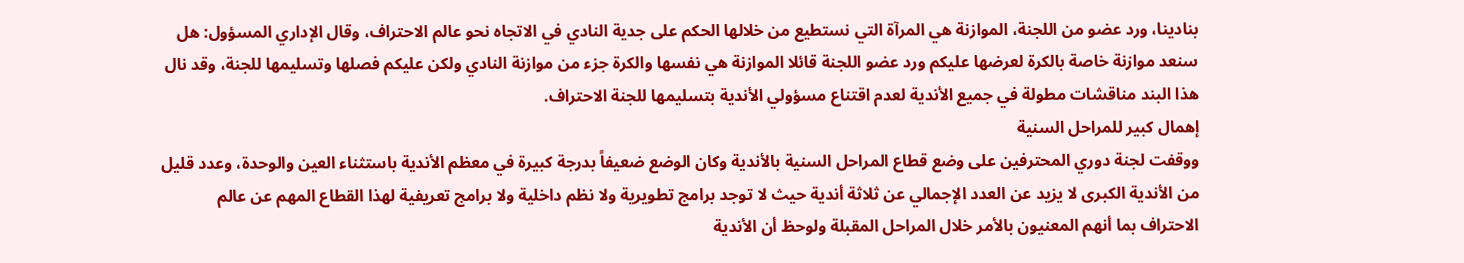بنادينا، ورد عضو من اللجنة، الموازنة هي المرآة التي نستطيع من خلالها الحكم على جدية النادي في الاتجاه نحو عالم الاحتراف، وقال الإداري المسؤول: هل سنعد موازنة خاصة بالكرة لعرضها عليكم ورد عضو اللجنة قائلا الموازنة هي نفسها والكرة جزء من موازنة النادي ولكن عليكم فصلها وتسليمها للجنة، وقد نال هذا البند مناقشات مطولة في جميع الأندية لعدم اقتناع مسؤولي الأندية بتسليمها للجنة الاحتراف.
إهمال كبير للمراحل السنية
ووقفت لجنة دوري المحترفين على وضع قطاع المراحل السنية بالأندية وكان الوضع ضعيفاً بدرجة كبيرة في معظم الأندية باستثناء العين والوحدة، وعدد قليل من الأندية الكبرى لا يزيد عن العدد الإجمالي عن ثلاثة أندية حيث لا توجد برامج تطويرية ولا نظم داخلية ولا برامج تعريفية لهذا القطاع المهم عن عالم الاحتراف بما أنهم المعنيون بالأمر خلال المراحل المقبلة ولوحظ أن الأندية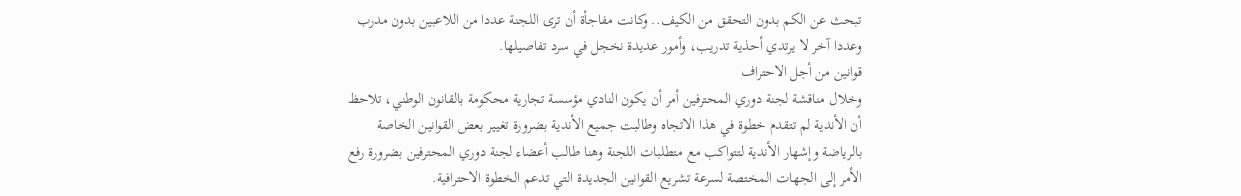تبحث عن الكم بدون التحقق من الكيف.. وكانت مفاجأة أن ترى اللجنة عددا من اللاعبين بدون مدرب وعددا آخر لا يرتدي أحذية تدريب، وأمور عديدة نخجل في سرد تفاصيلها.
قوانين من أجل الاحتراف
وخلال مناقشة لجنة دوري المحترفين أمر أن يكون النادي مؤسسة تجارية محكومة بالقانون الوطني، تلاحظ أن الأندية لم تتقدم خطوة في هذا الاتجاه وطالبت جميع الأندية بضرورة تغيير بعض القوانين الخاصة بالرياضة وإشهار الأندية لتتواكب مع متطلبات اللجنة وهنا طالب أعضاء لجنة دوري المحترفين بضرورة رفع الأمر إلى الجهات المختصة لسرعة تشريع القوانين الجديدة التي تدعم الخطوة الاحترافية.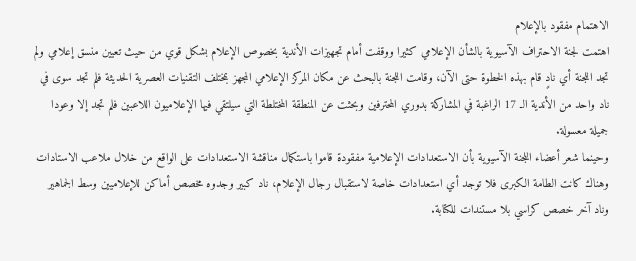الاهتمام مفقود بالإعلام
اهتمت لجنة الاحتراف الآسيوية بالشأن الإعلامي كثيرا ووقفت أمام تجهيزات الأندية بخصوص الإعلام بشكل قوي من حيث تعيين منسق إعلامي ولم تجد اللجنة أي نادٍ قام بهذه الخطوة حتى الآن، وقامت اللجنة بالبحث عن مكان المركز الإعلامي المجهز بمختلف التقنيات العصرية الحديثة فلم تجد سوى في ناد واحد من الأندية الـ 17 الراغبة في المشاركة بدوري المحترفين وبحثت عن المنطقة المختلطة التي سيلتقي فيها الإعلاميون اللاعبين فلم تجد إلا وعودا جميلة معسولة.
وحينما شعر أعضاء اللجنة الآسيوية بأن الاستعدادات الإعلامية مفقودة قاموا باستكمال مناقشة الاستعدادات على الواقع من خلال ملاعب الاستادات وهناك كانت الطامة الكبرى فلا توجد أي استعدادات خاصة لاستقبال رجال الإعلام، ناد كبير وجدوه مخصص أماكن للإعلاميين وسط الجماهير وناد آخر خصص كراسي بلا مستندات للكتابة.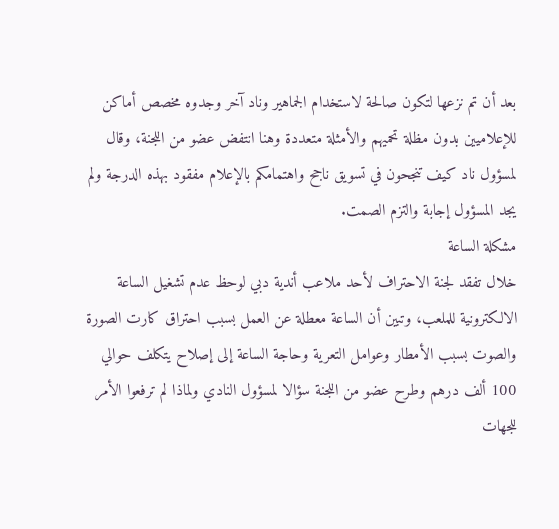بعد أن تم نزعها لتكون صالحة لاستخدام الجماهير وناد آخر وجدوه مخصص أماكن للإعلاميين بدون مظلة تحميهم والأمثلة متعددة وهنا انتفض عضو من اللجنة، وقال لمسؤول ناد كيف تنجحون في تسويق ناجح واهتمامكم بالإعلام مفقود بهذه الدرجة ولم يجد المسؤول إجابة والتزم الصمت.
مشكلة الساعة
خلال تفقد لجنة الاحتراف لأحد ملاعب أندية دبي لوحظ عدم تشغيل الساعة الالكترونية للملعب، وتبين أن الساعة معطلة عن العمل بسبب احتراق كارت الصورة والصوت بسبب الأمطار وعوامل التعرية وحاجة الساعة إلى إصلاح يتكلف حوالي 100 ألف درهم وطرح عضو من اللجنة سؤالا لمسؤول النادي ولماذا لم ترفعوا الأمر للجهات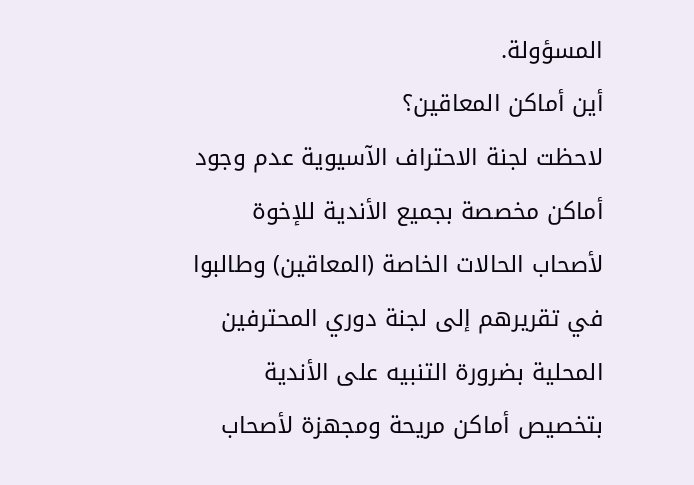المسؤولة.
أين أماكن المعاقين؟
لاحظت لجنة الاحتراف الآسيوية عدم وجود أماكن مخصصة بجميع الأندية للإخوة لأصحاب الحالات الخاصة (المعاقين) وطالبوا في تقريرهم إلى لجنة دوري المحترفين المحلية بضرورة التنبيه على الأندية بتخصيص أماكن مريحة ومجهزة لأصحاب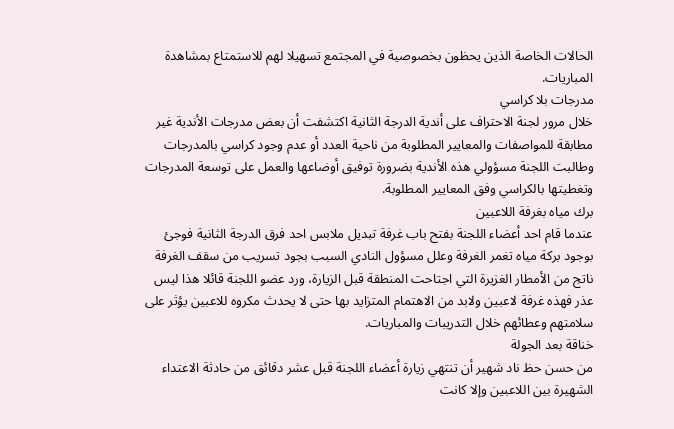الحالات الخاصة الذين يحظون بخصوصية في المجتمع تسهيلا لهم للاستمتاع بمشاهدة المباريات.
مدرجات بلا كراسي
خلال مرور لجنة الاحتراف على أندية الدرجة الثانية اكتشفت أن بعض مدرجات الأندية غير مطابقة للمواصفات والمعايير المطلوبة من ناحية العدد أو عدم وجود كراسي بالمدرجات وطالبت اللجنة مسؤولي هذه الأندية بضرورة توفيق أوضاعها والعمل على توسعة المدرجات وتغطيتها بالكراسي وفق المعايير المطلوبة.
برك مياه بغرفة اللاعبين
عندما قام احد أعضاء اللجنة بفتح باب غرفة تبديل ملابس احد فرق الدرجة الثانية فوجئ بوجود بركة مياه تغمر الغرفة وعلل مسؤول النادي السبب بجود تسريب من سقف الغرفة ناتج من الأمطار الغزيرة التي اجتاحت المنطقة قبل الزيارة، ورد عضو اللجنة قائلا هذا ليس عذر فهذه غرفة لاعبين ولابد من الاهتمام المتزايد بها حتى لا يحدث مكروه للاعبين يؤثر على سلامتهم وعطائهم خلال التدريبات والمباريات.
خناقة بعد الجولة
من حسن حظ ناد شهير أن تنتهي زيارة أعضاء اللجنة قبل عشر دقائق من حادثة الاعتداء الشهيرة بين اللاعبين وإلا كانت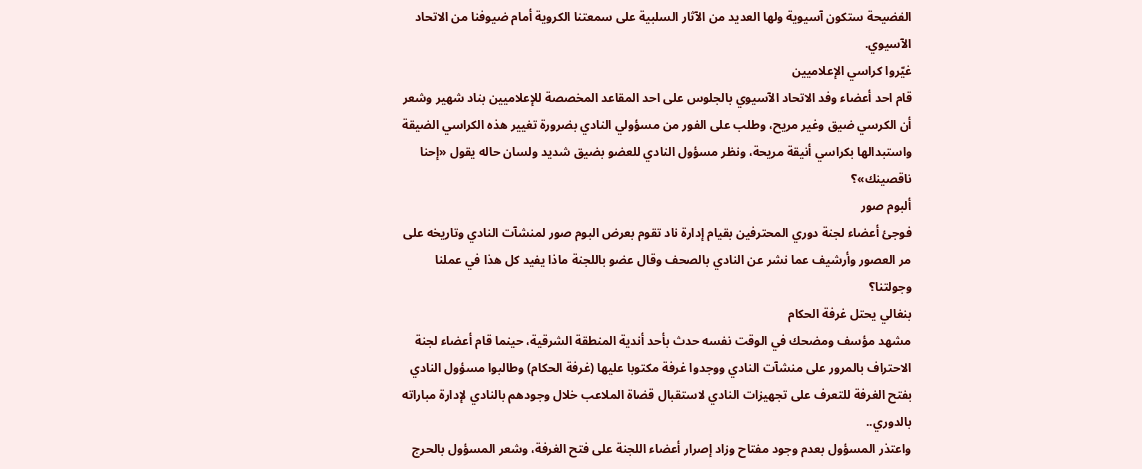الفضيحة ستكون آسيوية ولها العديد من الآثار السلبية على سمعتنا الكروية أمام ضيوفنا من الاتحاد الآسيوي.
غيّروا كراسي الإعلاميين
قام احد أعضاء وفد الاتحاد الآسيوي بالجلوس على احد المقاعد المخصصة للإعلاميين بناد شهير وشعر أن الكرسي ضيق وغير مريح، وطلب على الفور من مسؤولي النادي بضرورة تغيير هذه الكراسي الضيقة واستبدالها بكراسي أنيقة مريحة، ونظر مسؤول النادي للعضو بضيق شديد ولسان حاله يقول «إحنا ناقصينك»؟
ألبوم صور
فوجئ أعضاء لجنة دوري المحترفين بقيام إدارة ناد تقوم بعرض البوم صور لمنشآت النادي وتاريخه على مر العصور وأرشيف عما نشر عن النادي بالصحف وقال عضو باللجنة ماذا يفيد كل هذا في عملنا وجولتنا؟
بنغالي يحتل غرفة الحكام
مشهد مؤسف ومضحك في الوقت نفسه حدث بأحد أندية المنطقة الشرقية، حينما قام أعضاء لجنة الاحتراف بالمرور على منشآت النادي ووجدوا غرفة مكتوبا عليها (غرفة الحكام) وطالبوا مسؤول النادي بفتح الغرفة للتعرف على تجهيزات النادي لاستقبال قضاة الملاعب خلال وجودهم بالنادي لإدارة مباراته بالدوري..
واعتذر المسؤول بعدم وجود مفتاح وزاد إصرار أعضاء اللجنة على فتح الغرفة، وشعر المسؤول بالحرج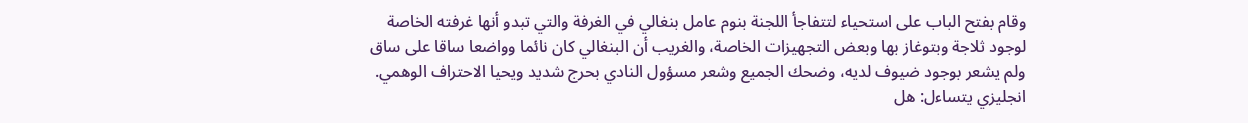وقام بفتح الباب على استحياء لتتفاجأ اللجنة بنوم عامل بنغالي في الغرفة والتي تبدو أنها غرفته الخاصة لوجود ثلاجة وبتوغاز بها وبعض التجهيزات الخاصة، والغريب أن البنغالي كان نائما وواضعا ساقا على ساق ولم يشعر بوجود ضيوف لديه، وضحك الجميع وشعر مسؤول النادي بحرج شديد ويحيا الاحتراف الوهمي.
انجليزي يتساءل: هل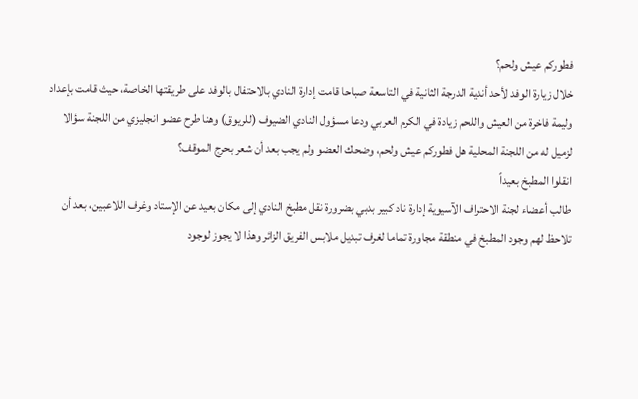فطوركم عيش ولحم؟
خلال زيارة الوفد لأحد أندية الدرجة الثانية في التاسعة صباحا قامت إدارة النادي بالاحتفال بالوفد على طريقتها الخاصة، حيث قامت بإعداد وليمة فاخرة من العيش واللحم زيادة في الكرم العربي ودعا مسؤول النادي الضيوف (للريوق) وهنا طرح عضو انجليزي من اللجنة سؤالا لزميل له من اللجنة المحلية هل فطوركم عيش ولحم، وضحك العضو ولم يجب بعد أن شعر بحرج الموقف؟
انقلوا المطبخ بعيداً
طالب أعضاء لجنة الاحتراف الآسيوية إدارة ناد كبير بدبي بضرورة نقل مطبخ النادي إلى مكان بعيد عن الإستاد وغرف اللاعبين، بعد أن تلاحظ لهم وجود المطبخ في منطقة مجاورة تماما لغرف تبديل ملابس الفريق الزائر وهذا لا يجوز لوجود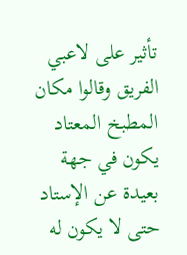تأثير على لاعبي الفريق وقالوا مكان المطبخ المعتاد يكون في جهة بعيدة عن الإستاد حتى لا يكون له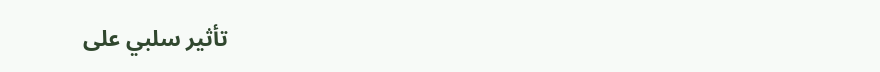تأثير سلبي على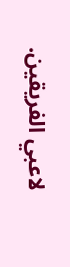لاعبي الفريقين.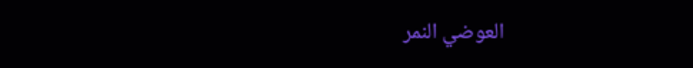العوضي النمر